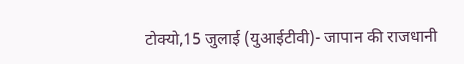टोक्यो,15 जुलाई (युआईटीवी)- जापान की राजधानी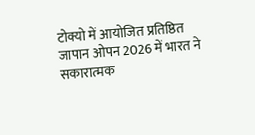टोक्यो में आयोजित प्रतिष्ठित जापान ओपन 2026 में भारत ने सकारात्मक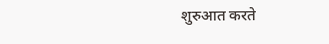शुरुआत करते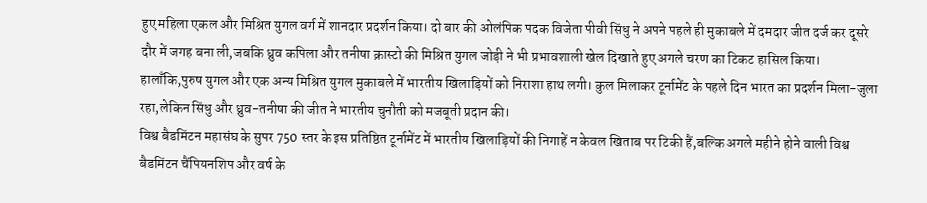हुए महिला एकल और मिश्रित युगल वर्ग में शानदार प्रदर्शन किया। दो बार की ओलंपिक पदक विजेता पीवी सिंधु ने अपने पहले ही मुकाबले में दमदार जीत दर्ज कर दूसरे दौर में जगह बना ली,जबकि ध्रुव कपिला और तनीषा क्रास्टो की मिश्रित युगल जोड़ी ने भी प्रभावशाली खेल दिखाते हुए अगले चरण का टिकट हासिल किया। हालाँकि,पुरुष युगल और एक अन्य मिश्रित युगल मुकाबले में भारतीय खिलाड़ियों को निराशा हाथ लगी। कुल मिलाकर टूर्नामेंट के पहले दिन भारत का प्रदर्शन मिला-जुला रहा,लेकिन सिंधु और ध्रुव-तनीषा की जीत ने भारतीय चुनौती को मजबूती प्रदान की।
विश्व बैडमिंटन महासंघ के सुपर 750 स्तर के इस प्रतिष्ठित टूर्नामेंट में भारतीय खिलाड़ियों की निगाहें न केवल खिताब पर टिकी हैं,बल्कि अगले महीने होने वाली विश्व बैडमिंटन चैंपियनशिप और वर्ष के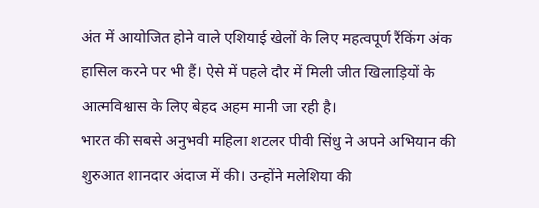अंत में आयोजित होने वाले एशियाई खेलों के लिए महत्वपूर्ण रैंकिंग अंक हासिल करने पर भी हैं। ऐसे में पहले दौर में मिली जीत खिलाड़ियों के आत्मविश्वास के लिए बेहद अहम मानी जा रही है।
भारत की सबसे अनुभवी महिला शटलर पीवी सिंधु ने अपने अभियान की शुरुआत शानदार अंदाज में की। उन्होंने मलेशिया की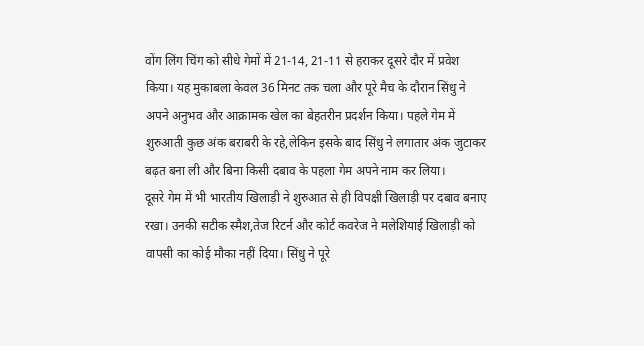वोंग लिंग चिंग को सीधे गेमों में 21-14, 21-11 से हराकर दूसरे दौर में प्रवेश किया। यह मुकाबला केवल 36 मिनट तक चला और पूरे मैच के दौरान सिंधु ने अपने अनुभव और आक्रामक खेल का बेहतरीन प्रदर्शन किया। पहले गेम में शुरुआती कुछ अंक बराबरी के रहे,लेकिन इसके बाद सिंधु ने लगातार अंक जुटाकर बढ़त बना ली और बिना किसी दबाव के पहला गेम अपने नाम कर लिया।
दूसरे गेम में भी भारतीय खिलाड़ी ने शुरुआत से ही विपक्षी खिलाड़ी पर दबाव बनाए रखा। उनकी सटीक स्मैश,तेज रिटर्न और कोर्ट कवरेज ने मलेशियाई खिलाड़ी को वापसी का कोई मौका नहीं दिया। सिंधु ने पूरे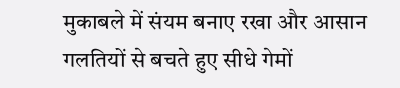मुकाबले में संयम बनाए रखा और आसान गलतियों से बचते हुए सीधे गेमों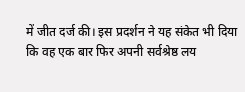में जीत दर्ज की। इस प्रदर्शन ने यह संकेत भी दिया कि वह एक बार फिर अपनी सर्वश्रेष्ठ लय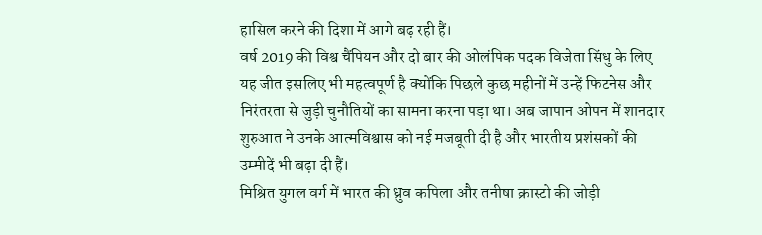हासिल करने की दिशा में आगे बढ़ रही हैं।
वर्ष 2019 की विश्व चैंपियन और दो बार की ओलंपिक पदक विजेता सिंधु के लिए यह जीत इसलिए भी महत्वपूर्ण है क्योंकि पिछले कुछ महीनों में उन्हें फिटनेस और निरंतरता से जुड़ी चुनौतियों का सामना करना पड़ा था। अब जापान ओपन में शानदार शुरुआत ने उनके आत्मविश्वास को नई मजबूती दी है और भारतीय प्रशंसकों की उम्मीदें भी बढ़ा दी हैं।
मिश्रित युगल वर्ग में भारत की ध्रुव कपिला और तनीषा क्रास्टो की जोड़ी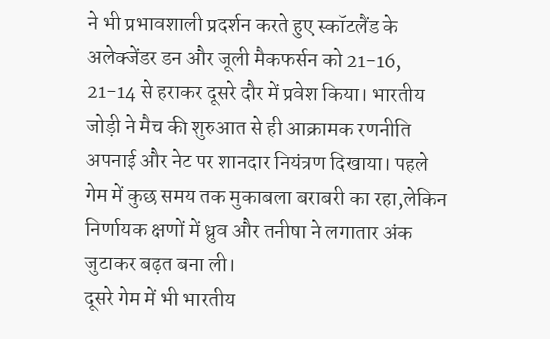ने भी प्रभावशाली प्रदर्शन करते हुए स्कॉटलैंड के अलेक्जेंडर डन और जूली मैकफर्सन को 21-16, 21-14 से हराकर दूसरे दौर में प्रवेश किया। भारतीय जोड़ी ने मैच की शुरुआत से ही आक्रामक रणनीति अपनाई और नेट पर शानदार नियंत्रण दिखाया। पहले गेम में कुछ समय तक मुकाबला बराबरी का रहा,लेकिन निर्णायक क्षणों में ध्रुव और तनीषा ने लगातार अंक जुटाकर बढ़त बना ली।
दूसरे गेम में भी भारतीय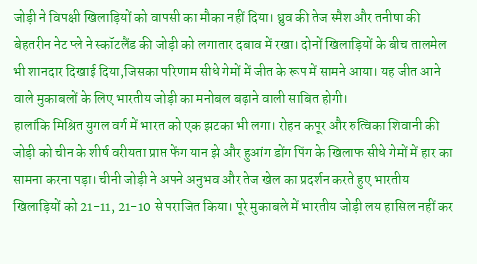जोड़ी ने विपक्षी खिलाड़ियों को वापसी का मौका नहीं दिया। ध्रुव की तेज स्मैश और तनीषा की बेहतरीन नेट प्ले ने स्कॉटलैंड की जोड़ी को लगातार दबाव में रखा। दोनों खिलाड़ियों के बीच तालमेल भी शानदार दिखाई दिया,जिसका परिणाम सीधे गेमों में जीत के रूप में सामने आया। यह जीत आने वाले मुकाबलों के लिए भारतीय जोड़ी का मनोबल बढ़ाने वाली साबित होगी।
हालांकि मिश्रित युगल वर्ग में भारत को एक झटका भी लगा। रोहन कपूर और रुत्विका शिवानी की जोड़ी को चीन के शीर्ष वरीयता प्राप्त फेंग यान झे और हुआंग डोंग पिंग के खिलाफ सीधे गेमों में हार का सामना करना पड़ा। चीनी जोड़ी ने अपने अनुभव और तेज खेल का प्रदर्शन करते हुए भारतीय खिलाड़ियों को 21-11, 21-10 से पराजित किया। पूरे मुकाबले में भारतीय जोड़ी लय हासिल नहीं कर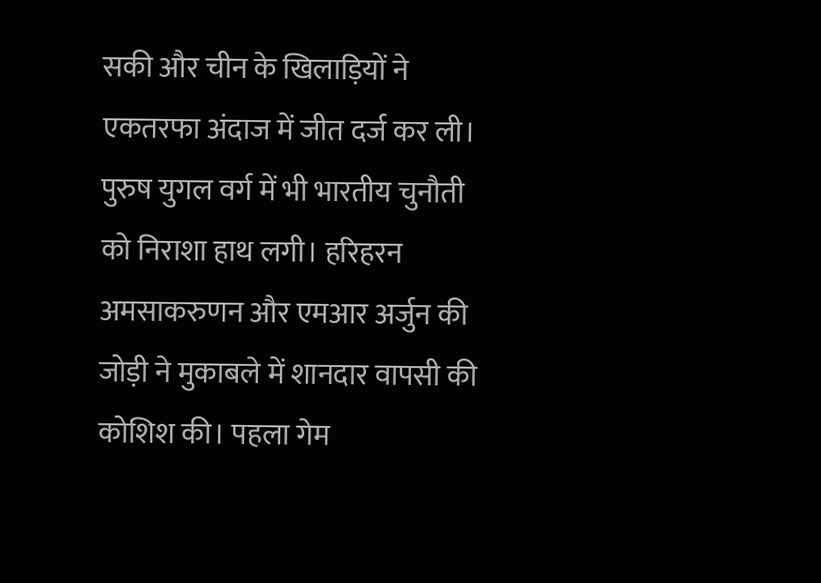सकी और चीन के खिलाड़ियों ने एकतरफा अंदाज में जीत दर्ज कर ली।
पुरुष युगल वर्ग में भी भारतीय चुनौती को निराशा हाथ लगी। हरिहरन अमसाकरुणन और एमआर अर्जुन की जोड़ी ने मुकाबले में शानदार वापसी की कोशिश की। पहला गेम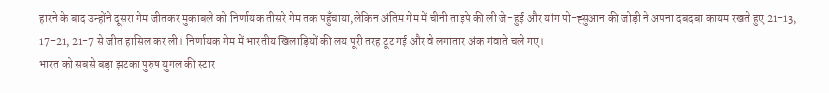हारने के बाद उन्होंने दूसरा गेम जीतकर मुकाबले को निर्णायक तीसरे गेम तक पहुँचाया,लेकिन अंतिम गेम में चीनी ताइपे की ली जे-हुई और यांग पो-ह्सुआन की जोड़ी ने अपना दबदबा कायम रखते हुए 21-13, 17-21, 21-7 से जीत हासिल कर ली। निर्णायक गेम में भारतीय खिलाड़ियों की लय पूरी तरह टूट गई और वे लगातार अंक गंवाते चले गए।
भारत को सबसे बड़ा झटका पुरुष युगल की स्टार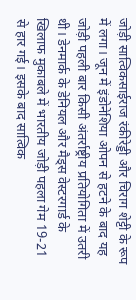जोड़ी सात्विकसाईराज रंकीरेड्डी और चिराग शेट्टी के रूप में लगा। जून में इंडोनेशिया ओपन से हटने के बाद यह जोड़ी पहली बार किसी अंतर्राष्ट्रीय प्रतियोगिता में उतरी थी। डेनमार्क के डेनियल और मैड्स वेस्टरगार्ड के खिलाफ मुकाबले में भारतीय जोड़ी पहला गेम 19-21 से हार गई। इसके बाद सात्विक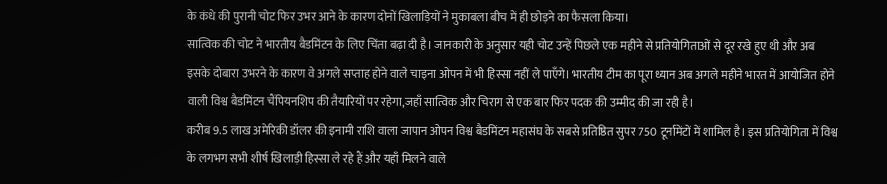के कंधे की पुरानी चोट फिर उभर आने के कारण दोनों खिलाड़ियों ने मुकाबला बीच में ही छोड़ने का फैसला किया।
सात्विक की चोट ने भारतीय बैडमिंटन के लिए चिंता बढ़ा दी है। जानकारी के अनुसार यही चोट उन्हें पिछले एक महीने से प्रतियोगिताओं से दूर रखे हुए थी और अब इसके दोबारा उभरने के कारण वे अगले सप्ताह होने वाले चाइना ओपन में भी हिस्सा नहीं ले पाएँगे। भारतीय टीम का पूरा ध्यान अब अगले महीने भारत में आयोजित होने वाली विश्व बैडमिंटन चैंपियनशिप की तैयारियों पर रहेगा,जहाँ सात्विक और चिराग से एक बार फिर पदक की उम्मीद की जा रही है।
करीब 9.5 लाख अमेरिकी डॉलर की इनामी राशि वाला जापान ओपन विश्व बैडमिंटन महासंघ के सबसे प्रतिष्ठित सुपर 750 टूर्नामेंटों में शामिल है। इस प्रतियोगिता में विश्व के लगभग सभी शीर्ष खिलाड़ी हिस्सा ले रहे हैं और यहाँ मिलने वाले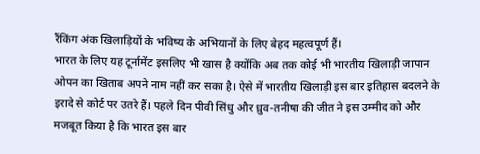रैंकिंग अंक खिलाड़ियों के भविष्य के अभियानों के लिए बेहद महत्वपूर्ण हैं।
भारत के लिए यह टूर्नामेंट इसलिए भी खास है क्योंकि अब तक कोई भी भारतीय खिलाड़ी जापान ओपन का खिताब अपने नाम नहीं कर सका है। ऐसे में भारतीय खिलाड़ी इस बार इतिहास बदलने के इरादे से कोर्ट पर उतरे हैं। पहले दिन पीवी सिंधु और ध्रुव-तनीषा की जीत ने इस उम्मीद को और मजबूत किया है कि भारत इस बार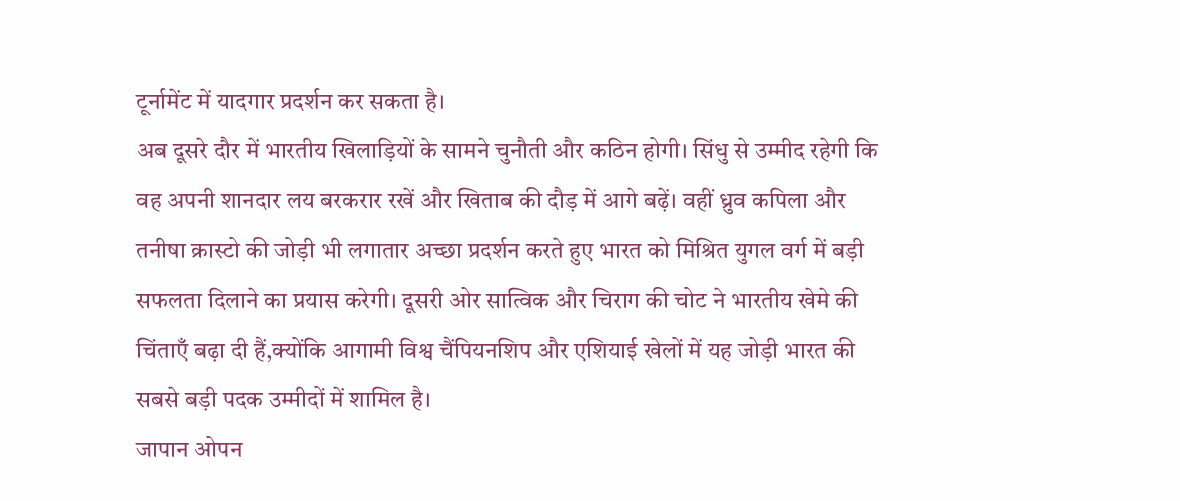टूर्नामेंट में यादगार प्रदर्शन कर सकता है।
अब दूसरे दौर में भारतीय खिलाड़ियों के सामने चुनौती और कठिन होगी। सिंधु से उम्मीद रहेगी कि वह अपनी शानदार लय बरकरार रखें और खिताब की दौड़ में आगे बढ़ें। वहीं ध्रुव कपिला और तनीषा क्रास्टो की जोड़ी भी लगातार अच्छा प्रदर्शन करते हुए भारत को मिश्रित युगल वर्ग में बड़ी सफलता दिलाने का प्रयास करेगी। दूसरी ओर सात्विक और चिराग की चोट ने भारतीय खेमे की चिंताएँ बढ़ा दी हैं,क्योंकि आगामी विश्व चैंपियनशिप और एशियाई खेलों में यह जोड़ी भारत की सबसे बड़ी पदक उम्मीदों में शामिल है।
जापान ओपन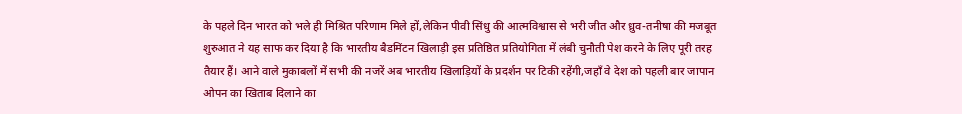के पहले दिन भारत को भले ही मिश्रित परिणाम मिले हों,लेकिन पीवी सिंधु की आत्मविश्वास से भरी जीत और ध्रुव-तनीषा की मजबूत शुरुआत ने यह साफ कर दिया है कि भारतीय बैडमिंटन खिलाड़ी इस प्रतिष्ठित प्रतियोगिता में लंबी चुनौती पेश करने के लिए पूरी तरह तैयार हैं। आने वाले मुकाबलों में सभी की नजरें अब भारतीय खिलाड़ियों के प्रदर्शन पर टिकी रहेंगी,जहाँ वे देश को पहली बार जापान ओपन का खिताब दिलाने का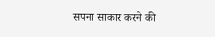सपना साकार करने की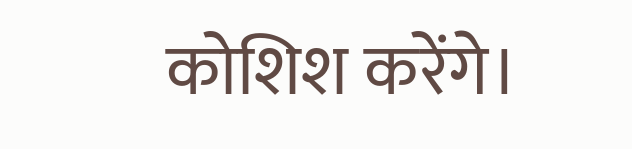कोशिश करेंगे।